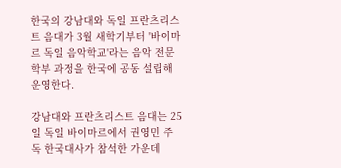한국의 강남대와 독일 프란츠리스트 음대가 3월 새학기부터 '바이마르 독일 음악학교'라는 음악 전문 학부 과정을 한국에 공동 설립해 운영한다.

강남대와 프란츠리스트 음대는 25일 독일 바이마르에서 권영민 주독 한국대사가 참석한 가운데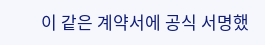이 같은 계약서에 공식 서명했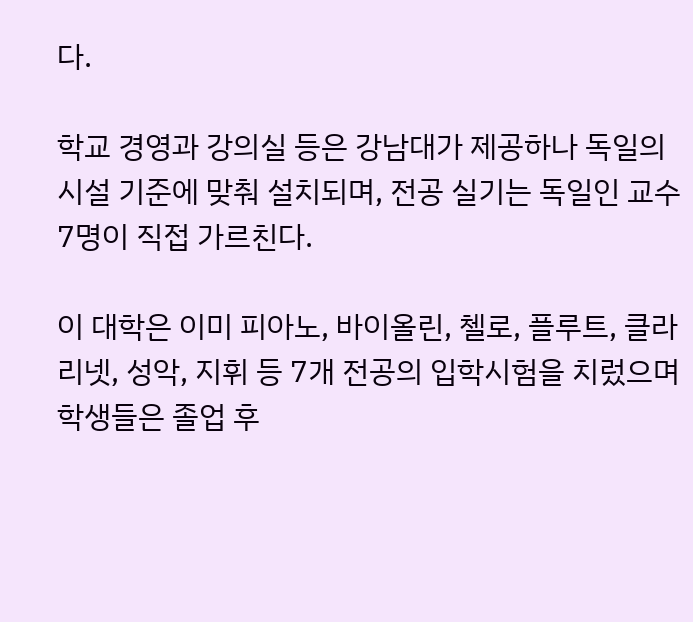다.

학교 경영과 강의실 등은 강남대가 제공하나 독일의 시설 기준에 맞춰 설치되며, 전공 실기는 독일인 교수 7명이 직접 가르친다.

이 대학은 이미 피아노, 바이올린, 첼로, 플루트, 클라리넷, 성악, 지휘 등 7개 전공의 입학시험을 치렀으며 학생들은 졸업 후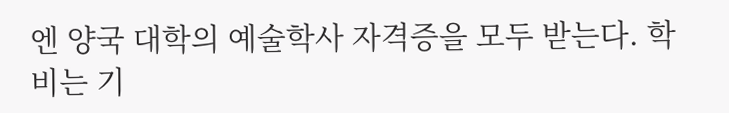엔 양국 대학의 예술학사 자격증을 모두 받는다. 학비는 기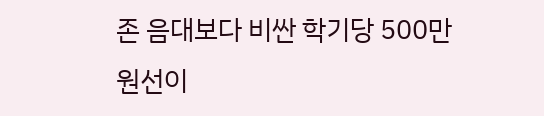존 음대보다 비싼 학기당 500만원선이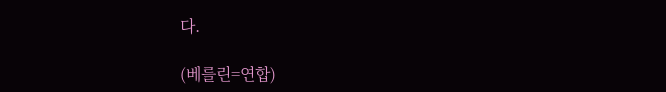다.

(베를린=연합)